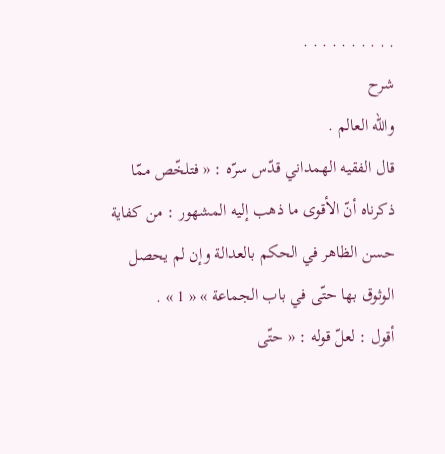. . . . . . . . . .
شرح
واللّه العالم .
قال الفقيه الهمداني قدّس سرّه : « فتلخّص ممّا ذكرناه أنّ الأقوى ما ذهب إليه المشهور : من كفاية حسن الظاهر في الحكم بالعدالة وإن لم يحصل الوثوق بها حتّى في باب الجماعة » « 1 » .
أقول : لعلّ قوله : « حتّى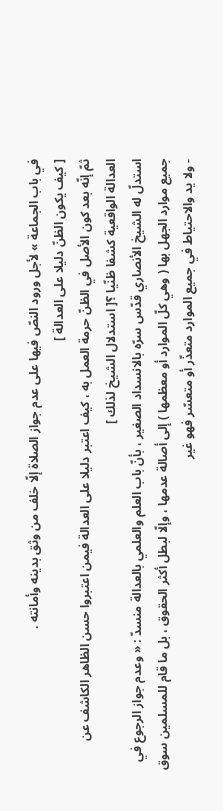في باب الجماعة » لأجل ورود النصّ فيها على عدم جواز الصلاة إلّا خلف من وثق بدينه وأمانته .
[ كيف يكون الظنّ دليلا على العدالة ]
ثمّ إنّه بعد كون الأصل في الظنّ حرمة العمل به ، كيف اعتبر دليلا على العدالة فيمن اعتبروا حسن الظاهر الكاشف عن العدالة الواقعية كشفا ظنّيا ؟[ استدلال الشيخ لذلك ]
استدلّ له الشيخ الأنصاري قدّس سرّه بالانسداد الصغير ، بأنّ باب العلم والعلمي بالعدالة منسدّ : « وعدم جواز الرجوع في جميع موارد الجهل بها ( وهي كلّ الموارد أو معظمها ) إلى أصالة عدمها ، وإلّا لبطل أكثر الحقوق ، بل ما قام للمسلمين سوق - ولا يد والاحتياط في جميع الموارد متعذّر أو متعسّر فهو غير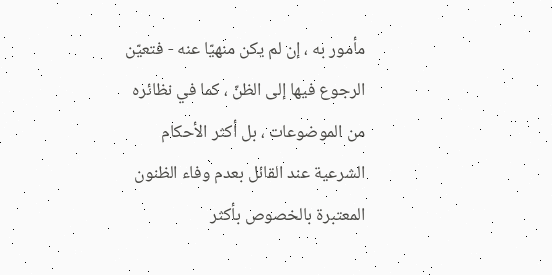مأمور به ، إن لم يكن منهيّا عنه - فتعيّن الرجوع فيها إلى الظنّ ، كما في نظائره من الموضوعات ، بل أكثر الأحكام الشرعية عند القائل بعدم وفاء الظنون المعتبرة بالخصوص بأكثر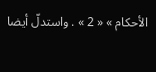الأحكام » « 2 » . واستدلّ أيضا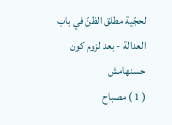لحجّية مطلق الظنّ في باب العدالة - بعد لزوم كون حسنهامش
( 1 ) مصباح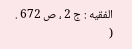الفقيه : ج 2 ، ص 672 .
(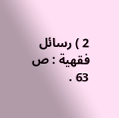2 ) رسائل فقهية : ص 63 .